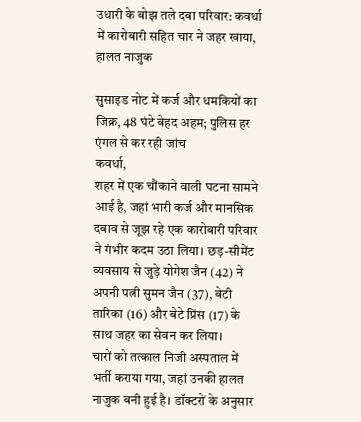उधारी के बोझ तले दबा परिवार: कवर्धा में कारोबारी सहित चार ने जहर खाया, हालत नाजुक

सुसाइड नोट में कर्ज और धमकियों का जिक्र, 48 घंटे बेहद अहम; पुलिस हर एंगल से कर रही जांच
कवर्धा,
शहर में एक चौंकाने वाली घटना सामने आई है, जहां भारी कर्ज और मानसिक दबाव से जूझ रहे एक कारोबारी परिवार ने गंभीर कदम उठा लिया। छड़-सीमेंट व्यवसाय से जुड़े योगेश जैन (42) ने अपनी पत्नी सुमन जैन (37), बेटी तारिका (16) और बेटे प्रिंस (17) के साथ जहर का सेवन कर लिया।
चारों को तत्काल निजी अस्पताल में भर्ती कराया गया, जहां उनकी हालत नाजुक बनी हुई है। डॉक्टरों के अनुसार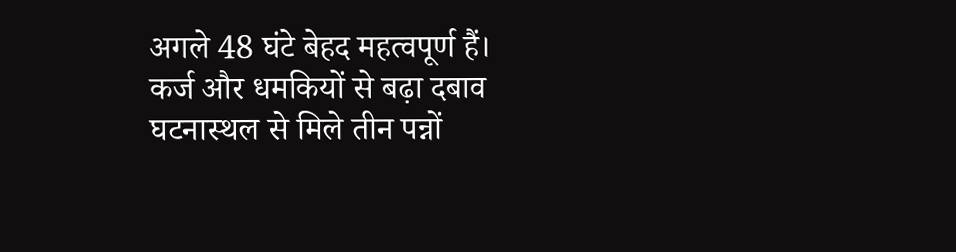अगले 48 घंटे बेहद महत्वपूर्ण हैं।
कर्ज और धमकियों से बढ़ा दबाव
घटनास्थल से मिले तीन पन्नों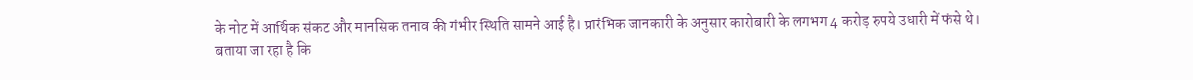के नोट में आर्थिक संकट और मानसिक तनाव की गंभीर स्थिति सामने आई है। प्रारंभिक जानकारी के अनुसार कारोबारी के लगभग 4 करोड़ रुपये उधारी में फंसे थे।
बताया जा रहा है कि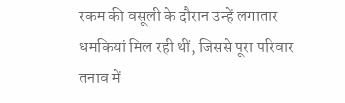रकम की वसूली के दौरान उन्हें लगातार धमकियां मिल रही थीं, जिससे पूरा परिवार तनाव में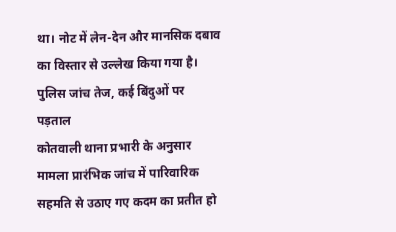था। नोट में लेन-देन और मानसिक दबाव का विस्तार से उल्लेख किया गया है।
पुलिस जांच तेज, कई बिंदुओं पर पड़ताल
कोतवाली थाना प्रभारी के अनुसार मामला प्रारंभिक जांच में पारिवारिक सहमति से उठाए गए कदम का प्रतीत हो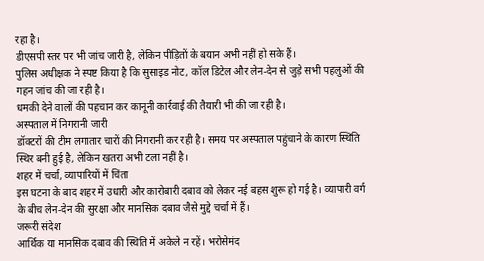रहा है।
डीएसपी स्तर पर भी जांच जारी है, लेकिन पीड़ितों के बयान अभी नहीं हो सके हैं।
पुलिस अधीक्षक ने स्पष्ट किया है कि सुसाइड नोट, कॉल डिटेल और लेन-देन से जुड़े सभी पहलुओं की गहन जांच की जा रही है।
धमकी देने वालों की पहचान कर कानूनी कार्रवाई की तैयारी भी की जा रही है।
अस्पताल में निगरानी जारी
डॉक्टरों की टीम लगातार चारों की निगरानी कर रही है। समय पर अस्पताल पहुंचाने के कारण स्थिति स्थिर बनी हुई है, लेकिन खतरा अभी टला नहीं है।
शहर में चर्चा, व्यापारियों में चिंता
इस घटना के बाद शहर में उधारी और कारोबारी दबाव को लेकर नई बहस शुरू हो गई है। व्यापारी वर्ग के बीच लेन-देन की सुरक्षा और मानसिक दबाव जैसे मुद्दे चर्चा में हैं।
जरूरी संदेश
आर्थिक या मानसिक दबाव की स्थिति में अकेले न रहें। भरोसेमंद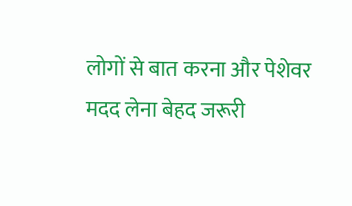लोगों से बात करना और पेशेवर मदद लेना बेहद जरूरी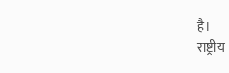है।
राष्ट्रीय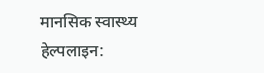मानसिक स्वास्थ्य हेल्पलाइन: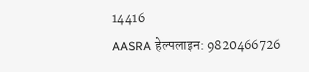14416
AASRA हेल्पलाइन: 9820466726